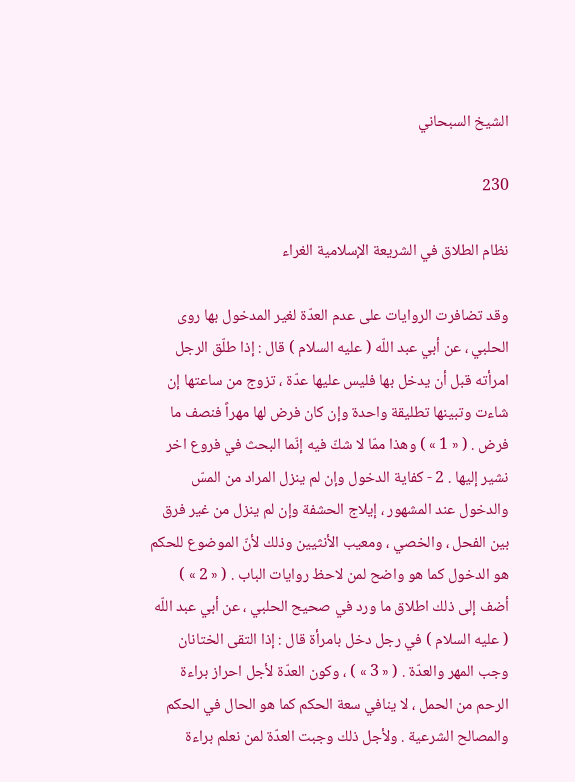الشيخ السبحاني

230

نظام الطلاق في الشريعة الإسلامية الغراء

وقد تضافرت الروايات على عدم العدّة لغير المدخول بها روى الحلبي ، عن أبي عبد اللّه ( عليه السلام ) قال : إذا طلّق الرجل امرأته قبل أن يدخل بها فليس عليها عدّة ، تزوج من ساعتها إن شاءت وتبينها تطليقة واحدة وإن كان فرض لها مهراً فنصف ما فرض . ( « 1 » ) وهذا ممّا لا شكّ فيه إنّما البحث في فروع اخر نشير إليها . 2 - كفاية الدخول وإن لم ينزل المراد من المسّ والدخول عند المشهور ، إيلاج الحشفة وإن لم ينزل من غير فرق بين الفحل ، والخصي ، ومعيب الأنثيين وذلك لأنّ الموضوع للحكم هو الدخول كما هو واضح لمن لاحظ روايات الباب . ( « 2 » ) أضف إلى ذلك اطلاق ما ورد في صحيح الحلبي ، عن أبي عبد اللّه ( عليه السلام ) في رجل دخل بامرأة قال : إذا التقى الختانان وجب المهر والعدّة . ( « 3 » ) ، وكون العدّة لأجل احراز براءة الرحم من الحمل ، لا ينافي سعة الحكم كما هو الحال في الحكم والمصالح الشرعية . ولأجل ذلك وجبت العدّة لمن نعلم براءة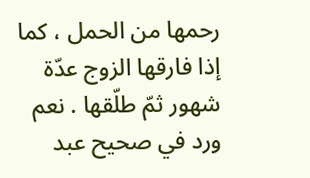رحمها من الحمل ، كما إذا فارقها الزوج عدّة شهور ثمّ طلّقها . نعم ورد في صحيح عبد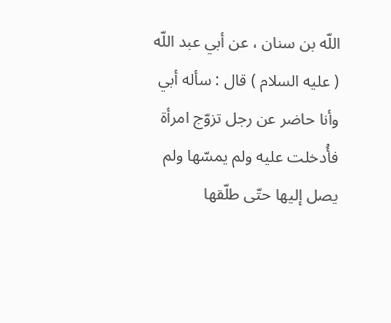اللّه بن سنان ، عن أبي عبد اللّه ( عليه السلام ) قال : سأله أبي وأنا حاضر عن رجل تزوّج امرأة فأُدخلت عليه ولم يمسّها ولم يصل إليها حتّى طلّقها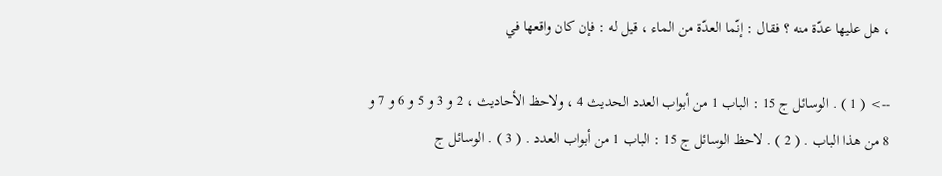، هل عليها عدّة منه ؟ فقال : إنّما العدّة من الماء ، قيل له : فإن كان واقعها في

--> ( 1 ) . الوسائل ج 15 : الباب 1 من أبواب العدد الحديث 4 ، ولاحظ الأحاديث ، 2 و 3 و 5 و 6 و 7 و 8 من هذا الباب . ( 2 ) . لاحظ الوسائل ج 15 : الباب 1 من أبواب العدد . ( 3 ) . الوسائل ج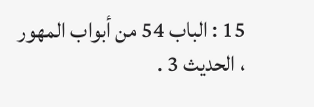15 : الباب 54 من أبواب المهور ، الحديث 3 .